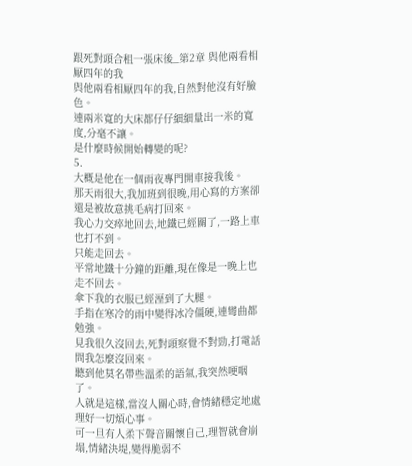跟死對頭合租一張床後_第2章 與他兩看相厭四年的我
與他兩看相厭四年的我,自然對他沒有好臉色。
連兩米寬的大床都仔仔細細量出一米的寬度,分毫不讓。
是什麼時候開始轉變的呢?
5.
大概是他在一個雨夜專門開車接我後。
那天雨很大,我加班到很晚,用心寫的方案卻還是被故意挑毛病打回來。
我心力交瘁地回去,地鐵已經關了,一路上車也打不到。
只能走回去。
平常地鐵十分鐘的距離,現在像是一晚上也走不回去。
傘下我的衣服已經溼到了大腿。
手指在寒冷的雨中變得冰冷僵硬,連彎曲都勉強。
見我很久沒回去,死對頭察覺不對勁,打電話問我怎麼沒回來。
聽到他莫名帶些溫柔的語氣,我突然哽咽了。
人就是這樣,當沒人關心時,會情緒穩定地處理好一切煩心事。
可一旦有人柔下聲音關懷自己,理智就會崩塌,情緒決堤,變得脆弱不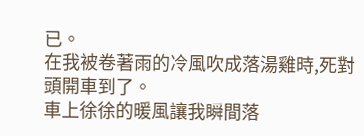已。
在我被卷著雨的冷風吹成落湯雞時,死對頭開車到了。
車上徐徐的暖風讓我瞬間落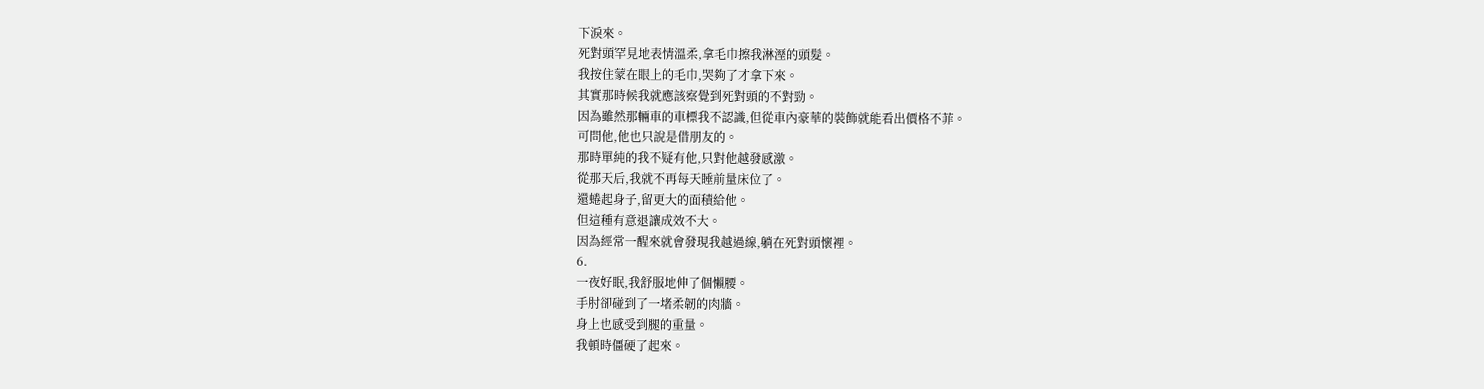下淚來。
死對頭罕見地表情溫柔,拿毛巾擦我淋溼的頭髮。
我按住蒙在眼上的毛巾,哭夠了才拿下來。
其實那時候我就應該察覺到死對頭的不對勁。
因為雖然那輛車的車標我不認識,但從車內豪華的裝飾就能看出價格不菲。
可問他,他也只說是借朋友的。
那時單純的我不疑有他,只對他越發感激。
從那天后,我就不再每天睡前量床位了。
還蜷起身子,留更大的面積給他。
但這種有意退讓成效不大。
因為經常一醒來就會發現我越過線,躺在死對頭懷裡。
6.
一夜好眠,我舒服地伸了個懶腰。
手肘卻碰到了一堵柔韌的肉牆。
身上也感受到腿的重量。
我頓時僵硬了起來。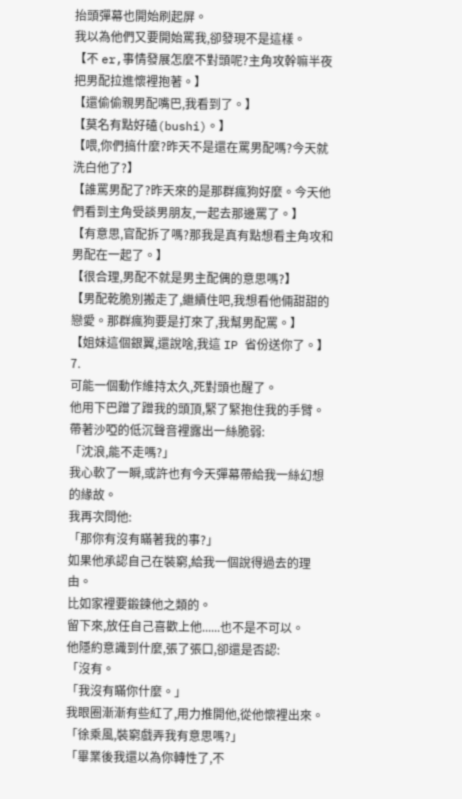抬頭彈幕也開始刷起屏。
我以為他們又要開始罵我,卻發現不是這樣。
【不 er,事情發展怎麼不對頭呢?主角攻幹嘛半夜把男配拉進懷裡抱著。】
【還偷偷親男配嘴巴,我看到了。】
【莫名有點好磕(bushi)。】
【喂,你們搞什麼?昨天不是還在罵男配嗎?今天就洗白他了?】
【誰罵男配了?昨天來的是那群瘋狗好麼。今天他們看到主角受談男朋友,一起去那邊罵了。】
【有意思,官配拆了嗎?那我是真有點想看主角攻和男配在一起了。】
【很合理,男配不就是男主配偶的意思嗎?】
【男配乾脆別搬走了,繼續住吧,我想看他倆甜甜的戀愛。那群瘋狗要是打來了,我幫男配罵。】
【姐妹這個銀翼,還說啥,我這 IP 省份送你了。】
7.
可能一個動作維持太久,死對頭也醒了。
他用下巴蹭了蹭我的頭頂,緊了緊抱住我的手臂。
帶著沙啞的低沉聲音裡露出一絲脆弱:
「沈浪,能不走嗎?」
我心軟了一瞬,或許也有今天彈幕帶給我一絲幻想的緣故。
我再次問他:
「那你有沒有瞞著我的事?」
如果他承認自己在裝窮,給我一個說得過去的理由。
比如家裡要鍛鍊他之類的。
留下來,放任自己喜歡上他......也不是不可以。
他隱約意識到什麼,張了張口,卻還是否認:
「沒有。
「我沒有瞞你什麼。」
我眼圈漸漸有些紅了,用力推開他,從他懷裡出來。
「徐乘風,裝窮戲弄我有意思嗎?」
「畢業後我還以為你轉性了,不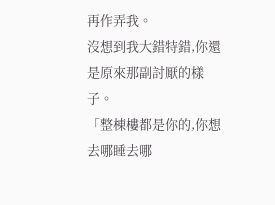再作弄我。
沒想到我大錯特錯,你還是原來那副討厭的樣子。
「整棟樓都是你的,你想去哪睡去哪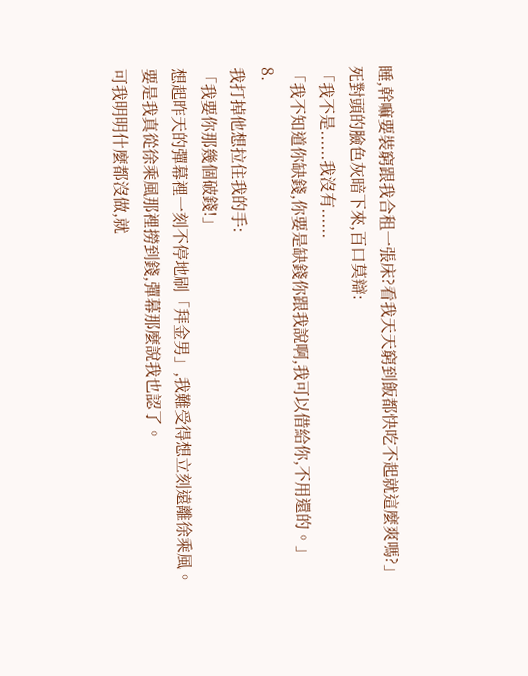睡,幹嘛要裝窮跟我合租一張床?看我天天窮到飯都快吃不起就這麼爽嗎?」
死對頭的臉色灰暗下來,百口莫辯:
「我不是......我沒有......
「我不知道你缺錢,你要是缺錢你跟我說啊,我可以借給你,不用還的。」
8.
我打掉他想拉住我的手:
「我要你那幾個破錢!」
想起昨天的彈幕裡一刻不停地刷「拜金男」,我難受得想立刻遠離徐乘風。
要是我真從徐乘風那裡撈到錢,彈幕那麼說我也認了。
可我明明什麼都沒做,就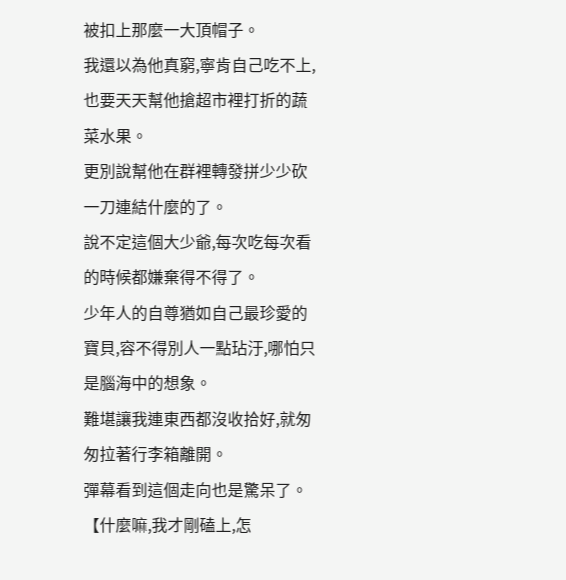被扣上那麼一大頂帽子。
我還以為他真窮,寧肯自己吃不上,也要天天幫他搶超市裡打折的蔬菜水果。
更別說幫他在群裡轉發拼少少砍一刀連結什麼的了。
說不定這個大少爺,每次吃每次看的時候都嫌棄得不得了。
少年人的自尊猶如自己最珍愛的寶貝,容不得別人一點玷汙,哪怕只是腦海中的想象。
難堪讓我連東西都沒收拾好,就匆匆拉著行李箱離開。
彈幕看到這個走向也是驚呆了。
【什麼嘛,我才剛磕上,怎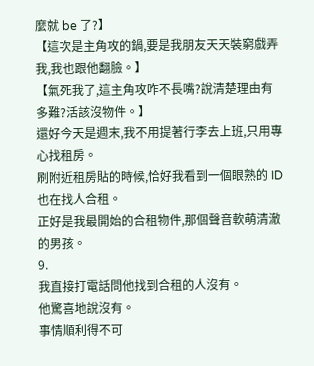麼就 be 了?】
【這次是主角攻的鍋,要是我朋友天天裝窮戲弄我,我也跟他翻臉。】
【氣死我了,這主角攻咋不長嘴?說清楚理由有多難?活該沒物件。】
還好今天是週末,我不用提著行李去上班,只用專心找租房。
刷附近租房貼的時候,恰好我看到一個眼熟的 ID 也在找人合租。
正好是我最開始的合租物件,那個聲音軟萌清澈的男孩。
9.
我直接打電話問他找到合租的人沒有。
他驚喜地說沒有。
事情順利得不可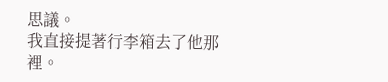思議。
我直接提著行李箱去了他那裡。